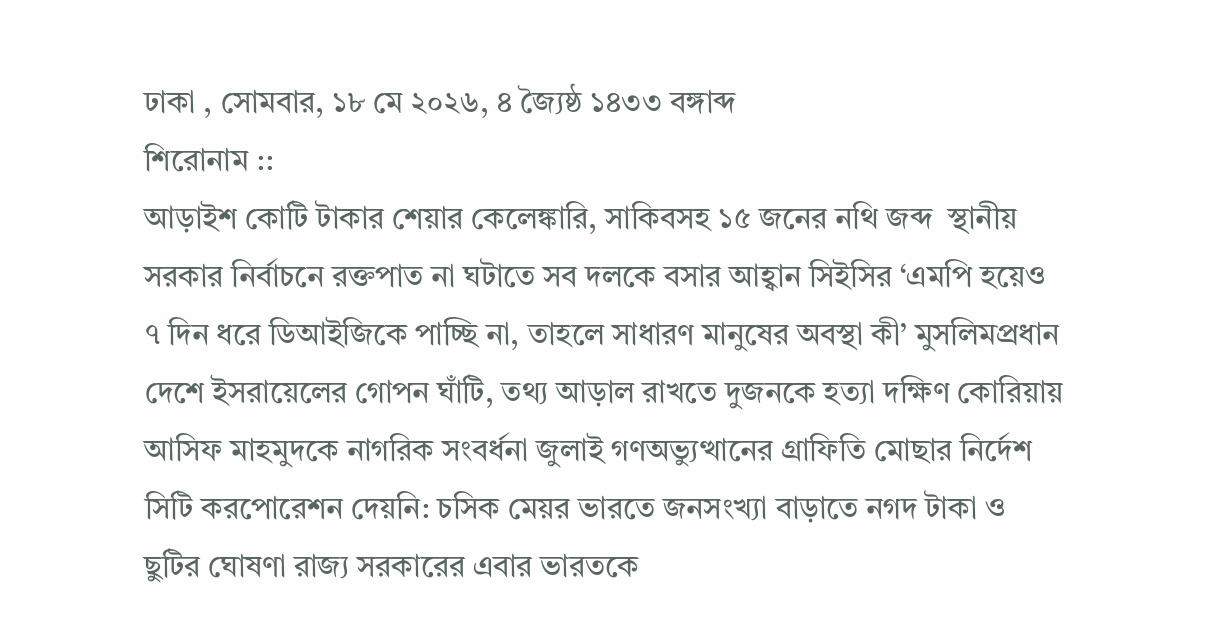ঢাকা , সোমবার, ১৮ মে ২০২৬, ৪ জ্যৈষ্ঠ ১৪৩৩ বঙ্গাব্দ
শিরোনাম ::
আড়াইশ কোটি টাকার শেয়ার কেলেঙ্কারি, সাকিবসহ ১৫ জনের নথি জব্দ  স্থানীয় সরকার নির্বাচনে রক্তপাত না ঘটাতে সব দলকে বসার আহ্বান সিইসির ‘এমপি হয়েও ৭ দিন ধরে ডিআইজিকে পাচ্ছি না, তাহলে সাধারণ মানুষের অবস্থা কী’ মুসলিমপ্রধান দেশে ইসরায়েলের গোপন ঘাঁটি, তথ্য আড়াল রাখতে দুজনকে হত্যা দক্ষিণ কোরিয়ায় আসিফ মাহমুদকে নাগরিক সংবর্ধনা জুলাই গণঅভ্যুত্থানের গ্রাফিতি মোছার নির্দেশ সিটি করপোরেশন দেয়নি: চসিক মেয়র ভারতে জনসংখ্যা বাড়াতে নগদ টাকা ও ছুটির ঘোষণা রাজ্য সরকারের এবার ভারতকে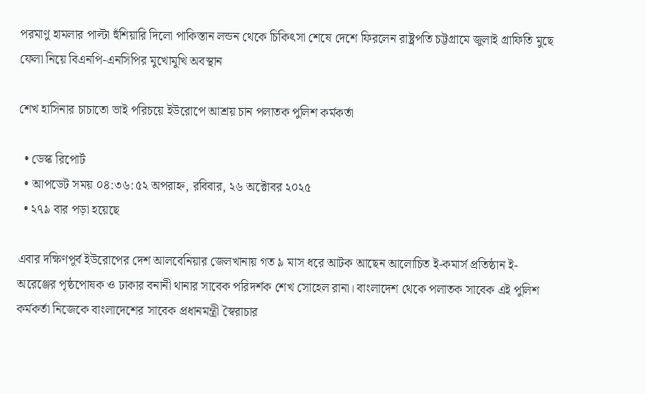পরমাণু হামলার পাল্টা হুঁশিয়ারি দিলো পাকিস্তান লন্ডন থেকে চিকিৎসা শেষে দেশে ফিরলেন রাষ্ট্রপতি চট্টগ্রামে জুলাই গ্রাফিতি মুছে ফেলা নিয়ে বিএনপি-এনসিপির মুখোমুখি অবস্থান

শেখ হাসিনার চাচাতো ভাই পরিচয়ে ইউরোপে আশ্রয় চান পলাতক পুলিশ কর্মকর্তা

  • ডেস্ক রিপোর্ট
  • আপডেট সময় ০৪:৩৬:৫২ অপরাহ্ন, রবিবার, ২৬ অক্টোবর ২০২৫
  • ২৭৯ বার পড়া হয়েছে

এবার দক্ষিণপূর্ব ইউরোপের দেশ আলবেনিয়ার জেলখানায় গত ৯ মাস ধরে আটক আছেন আলোচিত ই-কমার্স প্রতিষ্ঠান ই-অরেঞ্জের পৃষ্ঠপোষক ও ঢাকার বনানী থানার সাবেক পরিদর্শক শেখ সোহেল রানা। বাংলাদেশ থেকে পলাতক সাবেক এই পুলিশ কর্মকর্তা নিজেকে বাংলাদেশের সাবেক প্রধানমন্ত্রী স্বৈরাচার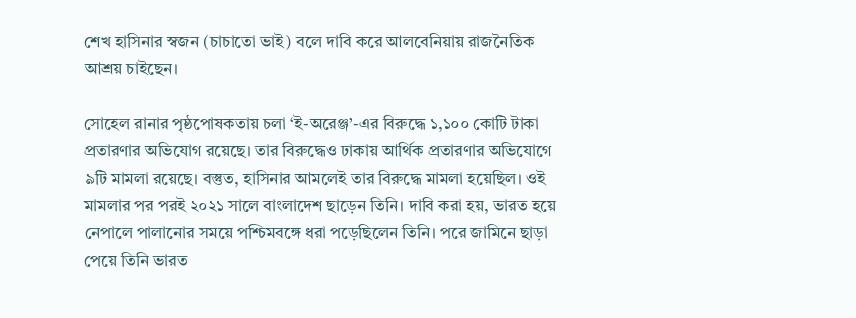শেখ হাসিনার স্বজন (চাচাতো ভাই) বলে দাবি করে আলবেনিয়ায় রাজনৈতিক আশ্রয় চাইছেন।

সোহেল রানার পৃষ্ঠপোষকতায় চলা ‘ই-অরেঞ্জ’-এর বিরুদ্ধে ১,১০০ কোটি টাকা প্রতারণার অভিযোগ রয়েছে। তার বিরুদ্ধেও ঢাকায় আর্থিক প্রতারণার অভিযোগে ৯টি মামলা রয়েছে। বস্তুত, হাসিনার আমলেই তার বিরুদ্ধে মামলা হয়েছিল। ওই মামলার পর পরই ২০২১ সালে বাংলাদেশ ছাড়েন তিনি। দাবি করা হয়, ভারত হয়ে নেপালে পালানোর সময়ে পশ্চিমবঙ্গে ধরা পড়েছিলেন তিনি। পরে জামিনে ছাড়া পেয়ে তিনি ভারত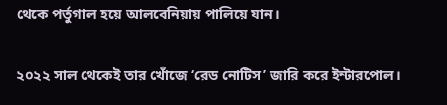থেকে পর্তুগাল হয়ে আলবেনিয়ায় পালিয়ে যান।

২০২২ সাল থেকেই তার খোঁজে ‘রেড নোটিস’ জারি করে ইন্টারপোল।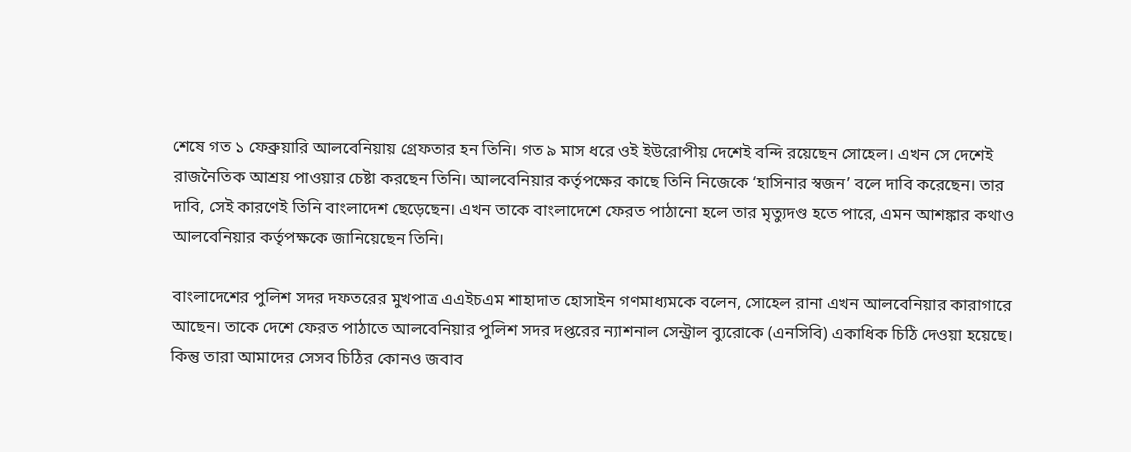শেষে গত ১ ফেব্রুয়ারি আলবেনিয়ায় গ্রেফতার হন তিনি। গত ৯ মাস ধরে ওই ইউরোপীয় দেশেই বন্দি রয়েছেন সোহেল। এখন সে দেশেই রাজনৈতিক আশ্রয় পাওয়ার চেষ্টা করছেন তিনি। আলবেনিয়ার কর্তৃপক্ষের কাছে তিনি নিজেকে ‘হাসিনার স্বজন’ বলে দাবি করেছেন। তার দাবি, সেই কারণেই তিনি বাংলাদেশ ছেড়েছেন। এখন তাকে বাংলাদেশে ফেরত পাঠানো হলে তার মৃত্যুদণ্ড হতে পারে, এমন আশঙ্কার কথাও আলবেনিয়ার কর্তৃপক্ষকে জানিয়েছেন তিনি।

বাংলাদেশের পুলিশ সদর দফতরের মুখপাত্র এএইচএম শাহাদাত হোসাইন গণমাধ্যমকে বলেন, সোহেল রানা এখন আলবেনিয়ার কারাগারে আছেন। তাকে দেশে ফেরত পাঠাতে আলবেনিয়ার পুলিশ সদর দপ্তরের ন্যাশনাল সেন্ট্রাল ব্যুরোকে (এনসিবি) একাধিক চিঠি দেওয়া হয়েছে। কিন্তু তারা আমাদের সেসব চিঠির কোনও জবাব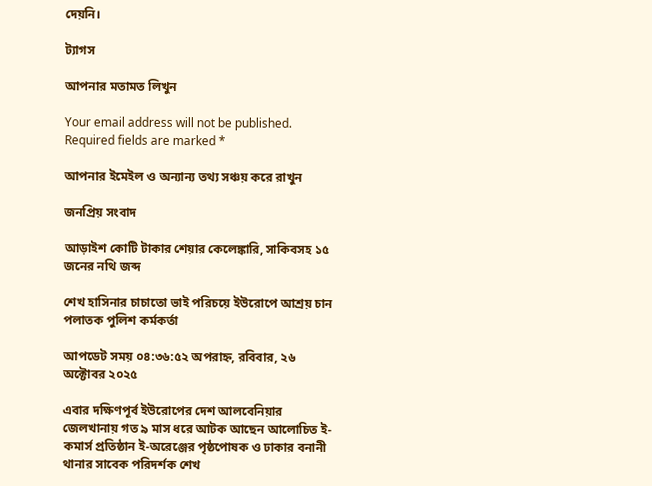দেয়নি।

ট্যাগস

আপনার মতামত লিখুন

Your email address will not be published. Required fields are marked *

আপনার ইমেইল ও অন্যান্য তথ্য সঞ্চয় করে রাখুন

জনপ্রিয় সংবাদ

আড়াইশ কোটি টাকার শেয়ার কেলেঙ্কারি, সাকিবসহ ১৫ জনের নথি জব্দ

শেখ হাসিনার চাচাতো ভাই পরিচয়ে ইউরোপে আশ্রয় চান পলাতক পুলিশ কর্মকর্তা

আপডেট সময় ০৪:৩৬:৫২ অপরাহ্ন, রবিবার, ২৬ অক্টোবর ২০২৫

এবার দক্ষিণপূর্ব ইউরোপের দেশ আলবেনিয়ার জেলখানায় গত ৯ মাস ধরে আটক আছেন আলোচিত ই-কমার্স প্রতিষ্ঠান ই-অরেঞ্জের পৃষ্ঠপোষক ও ঢাকার বনানী থানার সাবেক পরিদর্শক শেখ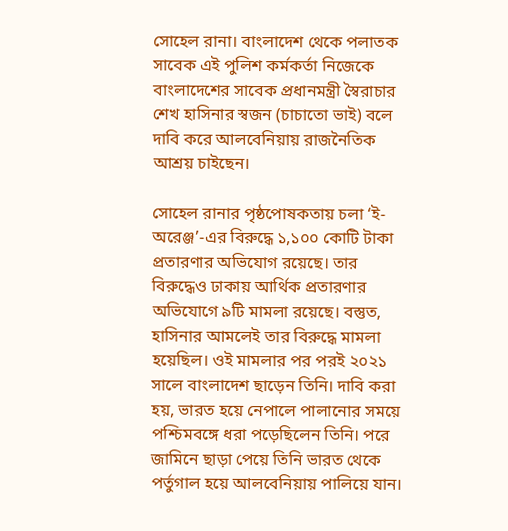সোহেল রানা। বাংলাদেশ থেকে পলাতক সাবেক এই পুলিশ কর্মকর্তা নিজেকে বাংলাদেশের সাবেক প্রধানমন্ত্রী স্বৈরাচার শেখ হাসিনার স্বজন (চাচাতো ভাই) বলে দাবি করে আলবেনিয়ায় রাজনৈতিক আশ্রয় চাইছেন।

সোহেল রানার পৃষ্ঠপোষকতায় চলা ‘ই-অরেঞ্জ’-এর বিরুদ্ধে ১,১০০ কোটি টাকা প্রতারণার অভিযোগ রয়েছে। তার বিরুদ্ধেও ঢাকায় আর্থিক প্রতারণার অভিযোগে ৯টি মামলা রয়েছে। বস্তুত, হাসিনার আমলেই তার বিরুদ্ধে মামলা হয়েছিল। ওই মামলার পর পরই ২০২১ সালে বাংলাদেশ ছাড়েন তিনি। দাবি করা হয়, ভারত হয়ে নেপালে পালানোর সময়ে পশ্চিমবঙ্গে ধরা পড়েছিলেন তিনি। পরে জামিনে ছাড়া পেয়ে তিনি ভারত থেকে পর্তুগাল হয়ে আলবেনিয়ায় পালিয়ে যান।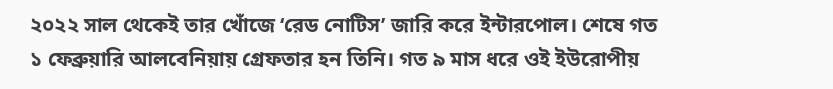২০২২ সাল থেকেই তার খোঁজে ‘রেড নোটিস’ জারি করে ইন্টারপোল। শেষে গত ১ ফেব্রুয়ারি আলবেনিয়ায় গ্রেফতার হন তিনি। গত ৯ মাস ধরে ওই ইউরোপীয়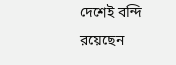দেশেই বন্দি রয়েছেন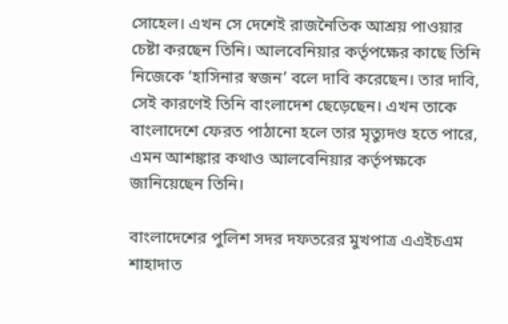সোহেল। এখন সে দেশেই রাজনৈতিক আশ্রয় পাওয়ার চেষ্টা করছেন তিনি। আলবেনিয়ার কর্তৃপক্ষের কাছে তিনি নিজেকে ‘হাসিনার স্বজন’ বলে দাবি করেছেন। তার দাবি, সেই কারণেই তিনি বাংলাদেশ ছেড়েছেন। এখন তাকে বাংলাদেশে ফেরত পাঠানো হলে তার মৃত্যুদণ্ড হতে পারে, এমন আশঙ্কার কথাও আলবেনিয়ার কর্তৃপক্ষকে জানিয়েছেন তিনি।

বাংলাদেশের পুলিশ সদর দফতরের মুখপাত্র এএইচএম শাহাদাত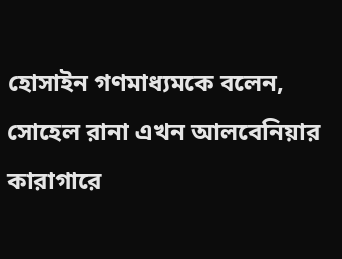হোসাইন গণমাধ্যমকে বলেন, সোহেল রানা এখন আলবেনিয়ার কারাগারে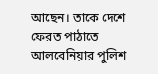আছেন। তাকে দেশে ফেরত পাঠাতে আলবেনিয়ার পুলিশ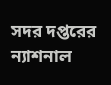সদর দপ্তরের ন্যাশনাল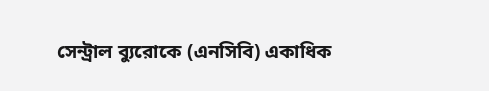সেন্ট্রাল ব্যুরোকে (এনসিবি) একাধিক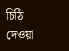চিঠি দেওয়া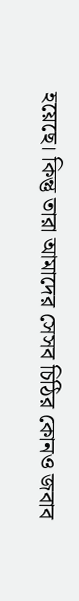হয়েছে। কিন্তু তারা আমাদের সেসব চিঠির কোনও জবাব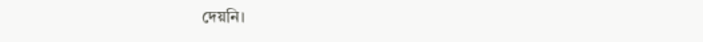দেয়নি।